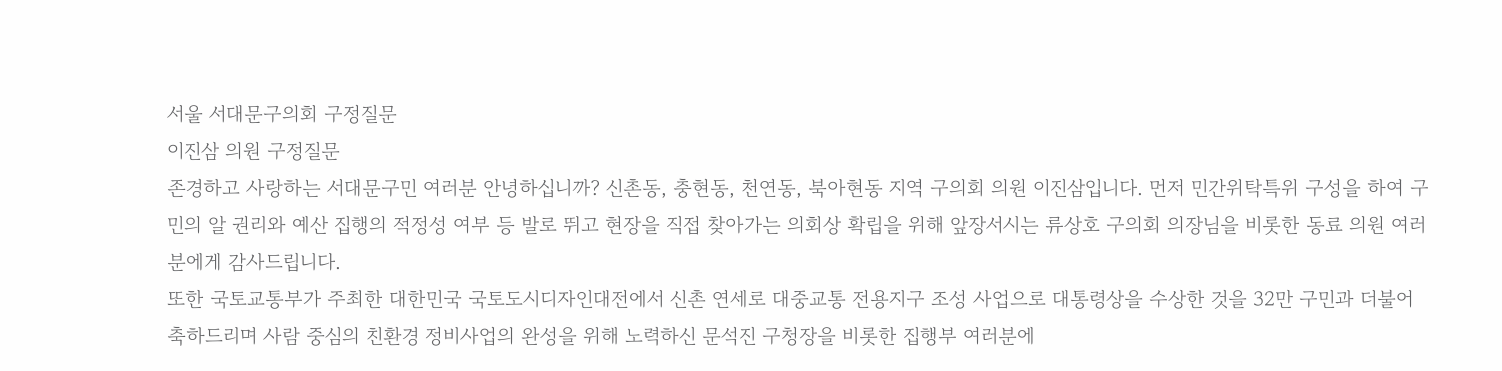서울 서대문구의회 구정질문
이진삼 의원 구정질문
존경하고 사랑하는 서대문구민 여러분 안녕하십니까? 신촌동, 충현동, 천연동, 북아현동 지역 구의회 의원 이진삼입니다. 먼저 민간위탁특위 구성을 하여 구민의 알 권리와 예산 집행의 적정성 여부 등 발로 뛰고 현장을 직접 찾아가는 의회상 확립을 위해 앞장서시는 류상호 구의회 의장님을 비롯한 동료 의원 여러분에게 감사드립니다.
또한 국토교통부가 주최한 대한민국 국토도시디자인대전에서 신촌 연세로 대중교통 전용지구 조성 사업으로 대통령상을 수상한 것을 32만 구민과 더불어 축하드리며 사람 중심의 친환경 정비사업의 완성을 위해 노력하신 문석진 구청장을 비롯한 집행부 여러분에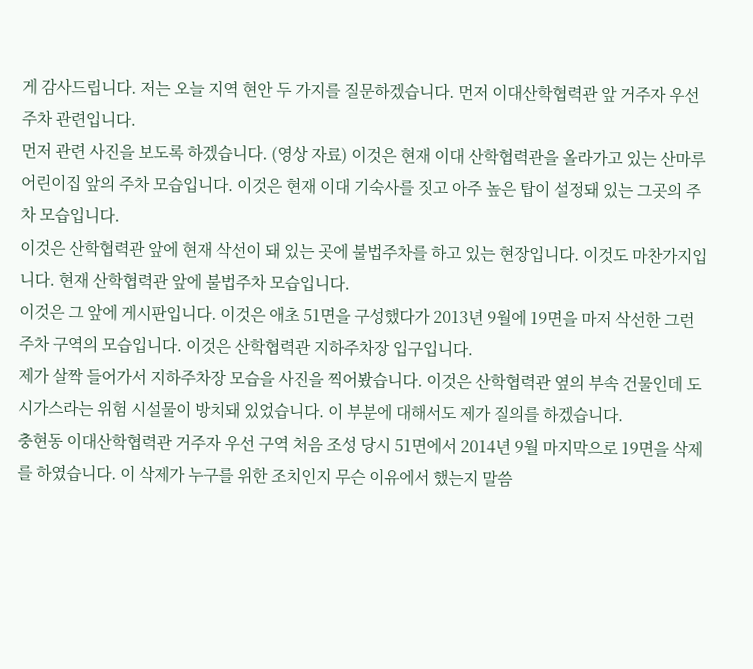게 감사드립니다. 저는 오늘 지역 현안 두 가지를 질문하겠습니다. 먼저 이대산학협력관 앞 거주자 우선주차 관련입니다.
먼저 관련 사진을 보도록 하겠습니다. (영상 자료) 이것은 현재 이대 산학협력관을 올라가고 있는 산마루어린이집 앞의 주차 모습입니다. 이것은 현재 이대 기숙사를 짓고 아주 높은 탑이 설정돼 있는 그곳의 주차 모습입니다.
이것은 산학협력관 앞에 현재 삭선이 돼 있는 곳에 불법주차를 하고 있는 현장입니다. 이것도 마찬가지입니다. 현재 산학협력관 앞에 불법주차 모습입니다.
이것은 그 앞에 게시판입니다. 이것은 애초 51면을 구성했다가 2013년 9월에 19면을 마저 삭선한 그런 주차 구역의 모습입니다. 이것은 산학협력관 지하주차장 입구입니다.
제가 살짝 들어가서 지하주차장 모습을 사진을 찍어봤습니다. 이것은 산학협력관 옆의 부속 건물인데 도시가스라는 위험 시설물이 방치돼 있었습니다. 이 부분에 대해서도 제가 질의를 하겠습니다.
충현동 이대산학협력관 거주자 우선 구역 처음 조성 당시 51면에서 2014년 9월 마지막으로 19면을 삭제를 하였습니다. 이 삭제가 누구를 위한 조치인지 무슨 이유에서 했는지 말씀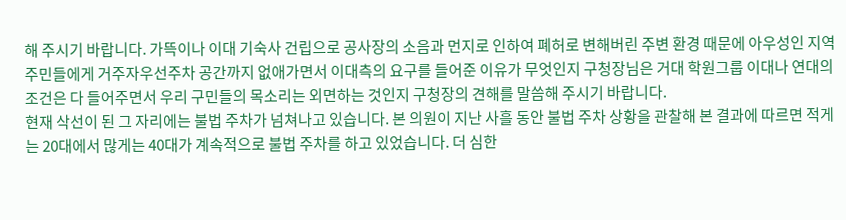해 주시기 바랍니다. 가뜩이나 이대 기숙사 건립으로 공사장의 소음과 먼지로 인하여 폐허로 변해버린 주변 환경 때문에 아우성인 지역 주민들에게 거주자우선주차 공간까지 없애가면서 이대측의 요구를 들어준 이유가 무엇인지 구청장님은 거대 학원그룹 이대나 연대의 조건은 다 들어주면서 우리 구민들의 목소리는 외면하는 것인지 구청장의 견해를 말씀해 주시기 바랍니다.
현재 삭선이 된 그 자리에는 불법 주차가 넘쳐나고 있습니다. 본 의원이 지난 사흘 동안 불법 주차 상황을 관찰해 본 결과에 따르면 적게는 20대에서 많게는 40대가 계속적으로 불법 주차를 하고 있었습니다. 더 심한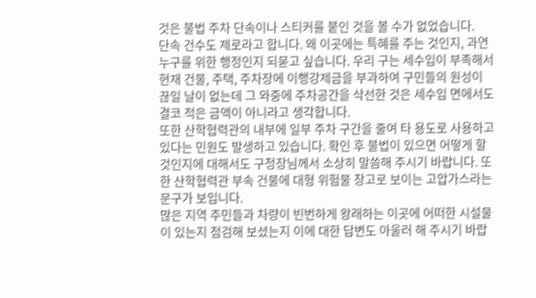것은 불법 주차 단속이나 스티커를 붙인 것을 볼 수가 없었습니다.
단속 건수도 제로라고 합니다. 왜 이곳에는 특혜를 주는 것인지, 과연 누구를 위한 행정인지 되묻고 싶습니다. 우리 구는 세수입이 부족해서 현재 건물, 주택, 주차장에 이행강제금을 부과하여 구민들의 원성이 끊일 날이 없는데 그 와중에 주차공간을 삭선한 것은 세수입 면에서도 결코 적은 금액이 아니라고 생각합니다.
또한 산학협력관의 내부에 일부 주차 구간을 줄여 타 용도로 사용하고 있다는 민원도 발생하고 있습니다. 확인 후 불법이 있으면 어떻게 할 것인지에 대해서도 구청장님께서 소상히 말씀해 주시기 바랍니다. 또한 산학협력관 부속 건물에 대형 위험물 창고로 보이는 고압가스라는 문구가 보입니다.
많은 지역 주민들과 차량이 빈번하게 왕래하는 이곳에 어떠한 시설물이 있는지 점검해 보셨는지 이에 대한 답변도 아울러 해 주시기 바랍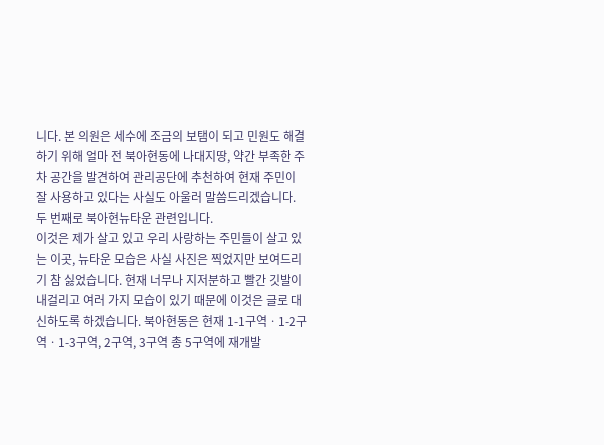니다. 본 의원은 세수에 조금의 보탬이 되고 민원도 해결하기 위해 얼마 전 북아현동에 나대지땅, 약간 부족한 주차 공간을 발견하여 관리공단에 추천하여 현재 주민이 잘 사용하고 있다는 사실도 아울러 말씀드리겠습니다. 두 번째로 북아현뉴타운 관련입니다.
이것은 제가 살고 있고 우리 사랑하는 주민들이 살고 있는 이곳, 뉴타운 모습은 사실 사진은 찍었지만 보여드리기 참 싫었습니다. 현재 너무나 지저분하고 빨간 깃발이 내걸리고 여러 가지 모습이 있기 때문에 이것은 글로 대신하도록 하겠습니다. 북아현동은 현재 1-1구역ㆍ1-2구역ㆍ1-3구역, 2구역, 3구역 총 5구역에 재개발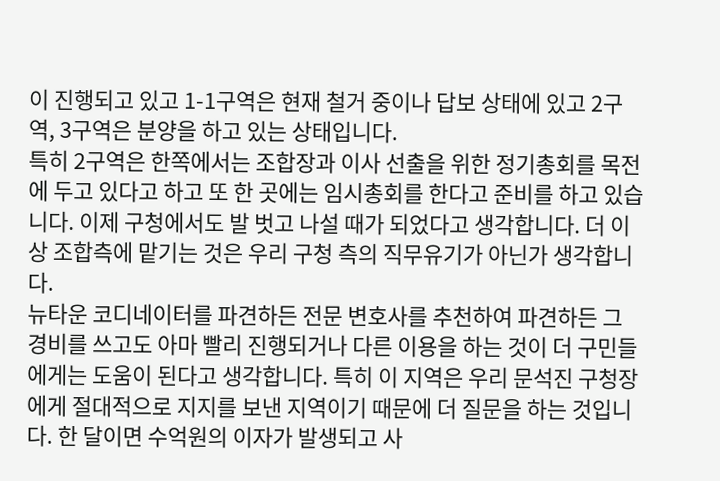이 진행되고 있고 1-1구역은 현재 철거 중이나 답보 상태에 있고 2구역, 3구역은 분양을 하고 있는 상태입니다.
특히 2구역은 한쪽에서는 조합장과 이사 선출을 위한 정기총회를 목전에 두고 있다고 하고 또 한 곳에는 임시총회를 한다고 준비를 하고 있습니다. 이제 구청에서도 발 벗고 나설 때가 되었다고 생각합니다. 더 이상 조합측에 맡기는 것은 우리 구청 측의 직무유기가 아닌가 생각합니다.
뉴타운 코디네이터를 파견하든 전문 변호사를 추천하여 파견하든 그 경비를 쓰고도 아마 빨리 진행되거나 다른 이용을 하는 것이 더 구민들에게는 도움이 된다고 생각합니다. 특히 이 지역은 우리 문석진 구청장에게 절대적으로 지지를 보낸 지역이기 때문에 더 질문을 하는 것입니다. 한 달이면 수억원의 이자가 발생되고 사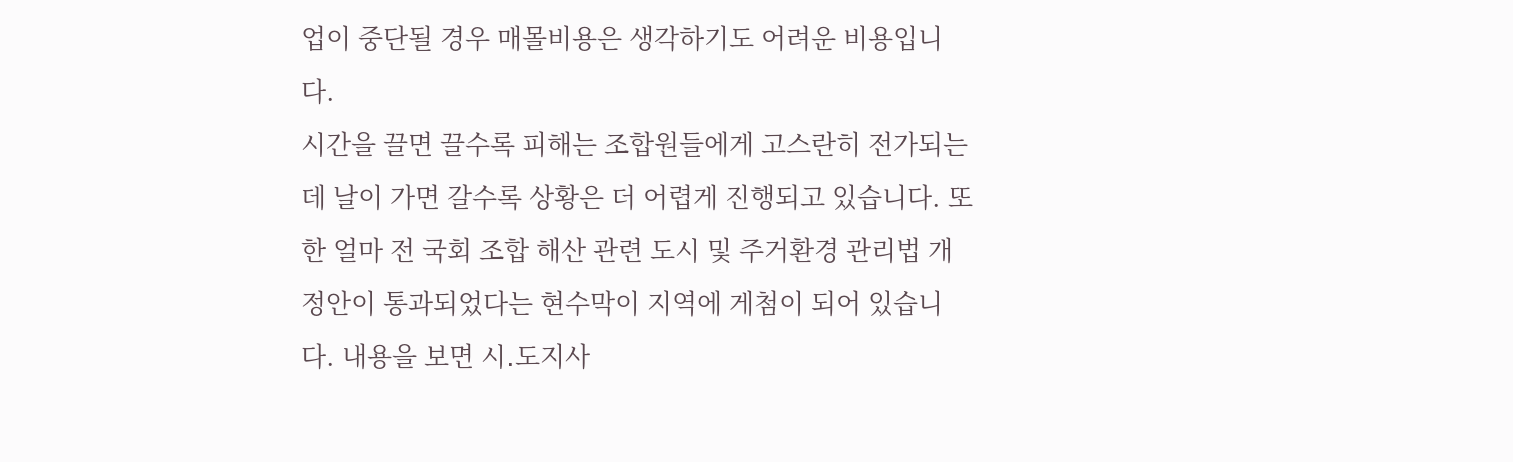업이 중단될 경우 매몰비용은 생각하기도 어려운 비용입니다.
시간을 끌면 끌수록 피해는 조합원들에게 고스란히 전가되는데 날이 가면 갈수록 상황은 더 어렵게 진행되고 있습니다. 또한 얼마 전 국회 조합 해산 관련 도시 및 주거환경 관리법 개정안이 통과되었다는 현수막이 지역에 게첨이 되어 있습니다. 내용을 보면 시․도지사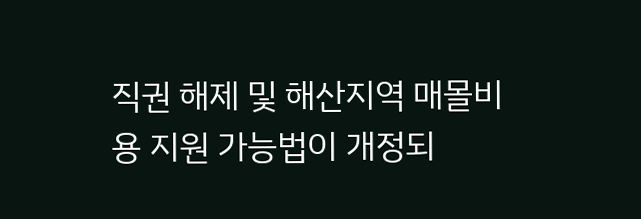직권 해제 및 해산지역 매몰비용 지원 가능법이 개정되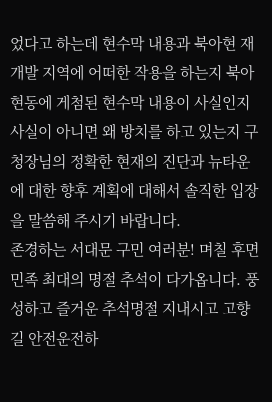었다고 하는데 현수막 내용과 북아현 재개발 지역에 어떠한 작용을 하는지 북아현동에 게첨된 현수막 내용이 사실인지 사실이 아니면 왜 방치를 하고 있는지 구청장님의 정확한 현재의 진단과 뉴타운에 대한 향후 계획에 대해서 솔직한 입장을 말씀해 주시기 바랍니다.
존경하는 서대문 구민 여러분! 며칠 후면 민족 최대의 명절 추석이 다가옵니다. 풍성하고 즐거운 추석명절 지내시고 고향길 안전운전하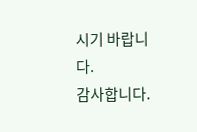시기 바랍니다.
감사합니다.